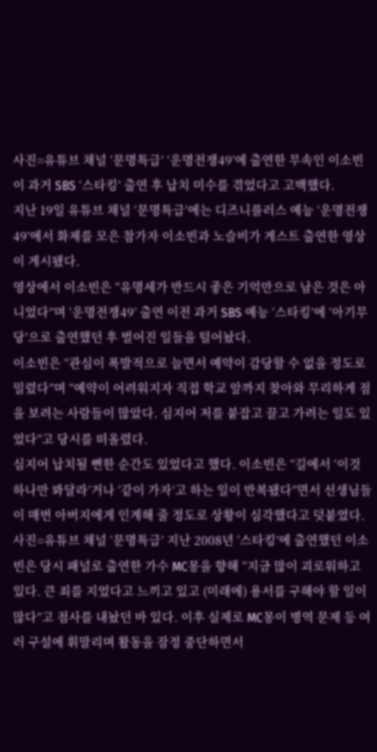사진=유튜브 채널 ‘문명특급’ ‘운명전쟁49’에 출연한 무속인 이소빈이 과거 SBS ‘스타킹’ 출연 후 납치 미수를 겪었다고 고백했다.
지난 19일 유튜브 채널 ‘문명특급’에는 디즈니플러스 예능 ‘운명전쟁49’에서 화제를 모은 참가자 이소빈과 노슬비가 게스트 출연한 영상이 게시됐다.
영상에서 이소빈은 “유명세가 반드시 좋은 기억만으로 남은 것은 아니었다”며 ‘운명전쟁49’ 출연 이전 과거 SBS 예능 ‘스타킹’에 ‘아기무당’으로 출연했던 후 벌어진 일들을 털어놨다.
이소빈은 “관심이 폭발적으로 늘면서 예약이 감당할 수 없을 정도로 밀렸다”며 “예약이 어려워지자 직접 학교 앞까지 찾아와 무리하게 점을 보려는 사람들이 많았다. 심지어 저를 붙잡고 끌고 가려는 일도 있었다”고 당시를 떠올렸다.
심지어 납치될 뻔한 순간도 있었다고 했다. 이소빈은 “길에서 ‘이것 하나만 봐달라’거나 ‘같이 가자’고 하는 일이 반복됐다”면서 선생님들이 매번 아버지에게 인계해 줄 정도로 상황이 심각했다고 덧붙였다. 사진=유튜브 채널 ‘문명특급’ 지난 2008년 ‘스타킹’에 출연했던 이소빈은 당시 패널로 출연한 가수 MC몽을 향해 “지금 많이 괴로워하고 있다. 큰 죄를 지었다고 느끼고 있고 (미래에) 용서를 구해야 할 일이 많다”고 점사를 내놨던 바 있다. 이후 실제로 MC몽이 병역 문제 등 여러 구설에 휘말리며 활동을 잠정 중단하면서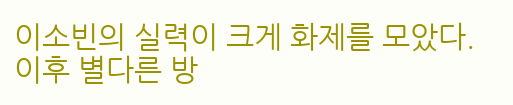이소빈의 실력이 크게 화제를 모았다.
이후 별다른 방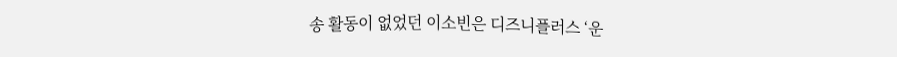송 활동이 없었던 이소빈은 디즈니플러스 ‘운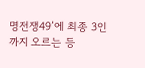명전쟁49’에 최종 3인까지 오르는 등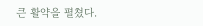큰 활약을 펼쳤다.